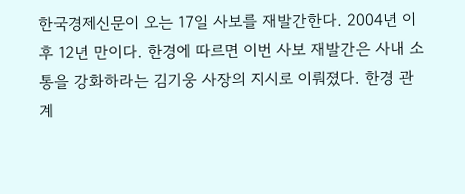한국경제신문이 오는 17일 사보를 재발간한다. 2004년 이후 12년 만이다. 한경에 따르면 이번 사보 재발간은 사내 소통을 강화하라는 김기웅 사장의 지시로 이뤄졌다. 한경 관계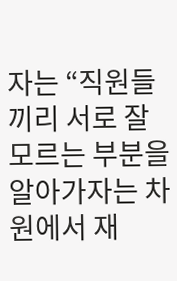자는 “직원들끼리 서로 잘 모르는 부분을 알아가자는 차원에서 재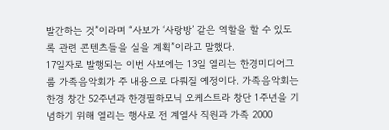발간하는 것”이라며 “사보가 ‘사랑방’ 같은 역할을 할 수 있도록 관련 콘텐츠들을 실을 계획”이라고 말했다.
17일자로 발행되는 이번 사보에는 13일 열리는 한경미디어그룹 가족음악회가 주 내용으로 다뤄질 예정이다. 가족음악회는 한경 창간 52주년과 한경필하모닉 오케스트라 창단 1주년을 기념하기 위해 열리는 행사로 전 계열사 직원과 가족 2000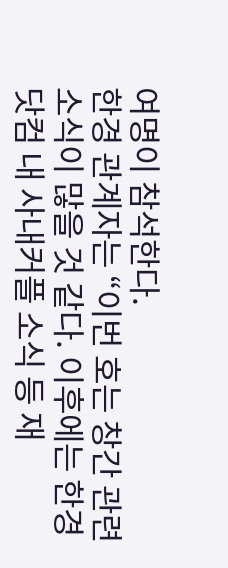여명이 참석한다.
한경 관계자는 “이번 호는 창간 관련 소식이 많을 것 같다. 이후에는 한경닷컴 내 사내커플 소식 등 재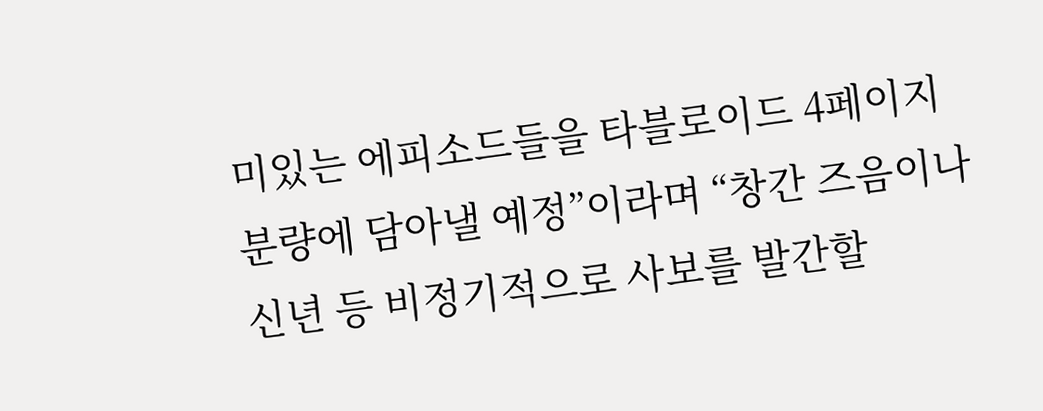미있는 에피소드들을 타블로이드 4페이지 분량에 담아낼 예정”이라며 “창간 즈음이나 신년 등 비정기적으로 사보를 발간할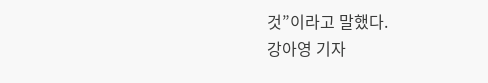것”이라고 말했다.
강아영 기자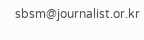sbsm@journalist.or.kr